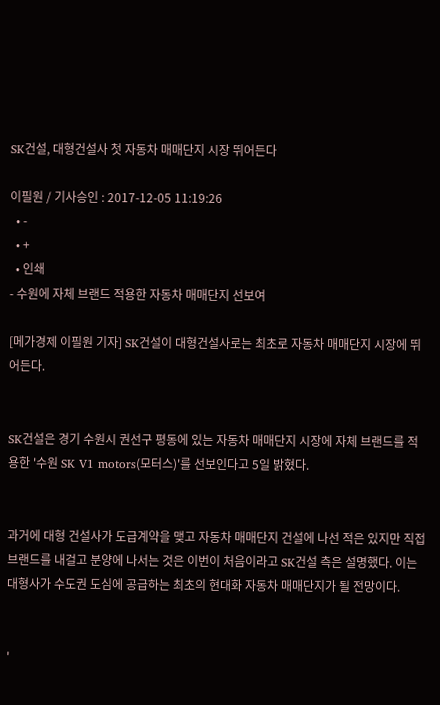SK건설, 대형건설사 첫 자동차 매매단지 시장 뛰어든다

이필원 / 기사승인 : 2017-12-05 11:19:26
  • -
  • +
  • 인쇄
- 수원에 자체 브랜드 적용한 자동차 매매단지 선보여

[메가경제 이필원 기자] SK건설이 대형건설사로는 최초로 자동차 매매단지 시장에 뛰어든다.


SK건설은 경기 수원시 권선구 평동에 있는 자동차 매매단지 시장에 자체 브랜드를 적용한 '수원 SK V1 motors(모터스)'를 선보인다고 5일 밝혔다.


과거에 대형 건설사가 도급계약을 맺고 자동차 매매단지 건설에 나선 적은 있지만 직접 브랜드를 내걸고 분양에 나서는 것은 이번이 처음이라고 SK건설 측은 설명했다. 이는 대형사가 수도권 도심에 공급하는 최초의 현대화 자동차 매매단지가 될 전망이다.


'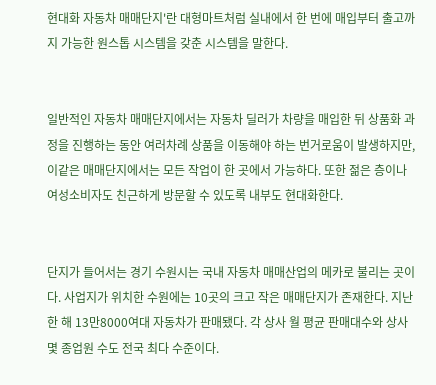현대화 자동차 매매단지'란 대형마트처럼 실내에서 한 번에 매입부터 출고까지 가능한 원스톱 시스템을 갖춘 시스템을 말한다.


일반적인 자동차 매매단지에서는 자동차 딜러가 차량을 매입한 뒤 상품화 과정을 진행하는 동안 여러차례 상품을 이동해야 하는 번거로움이 발생하지만, 이같은 매매단지에서는 모든 작업이 한 곳에서 가능하다. 또한 젊은 층이나 여성소비자도 친근하게 방문할 수 있도록 내부도 현대화한다.


단지가 들어서는 경기 수원시는 국내 자동차 매매산업의 메카로 불리는 곳이다. 사업지가 위치한 수원에는 10곳의 크고 작은 매매단지가 존재한다. 지난 한 해 13만8000여대 자동차가 판매됐다. 각 상사 월 평균 판매대수와 상사 몇 종업원 수도 전국 최다 수준이다.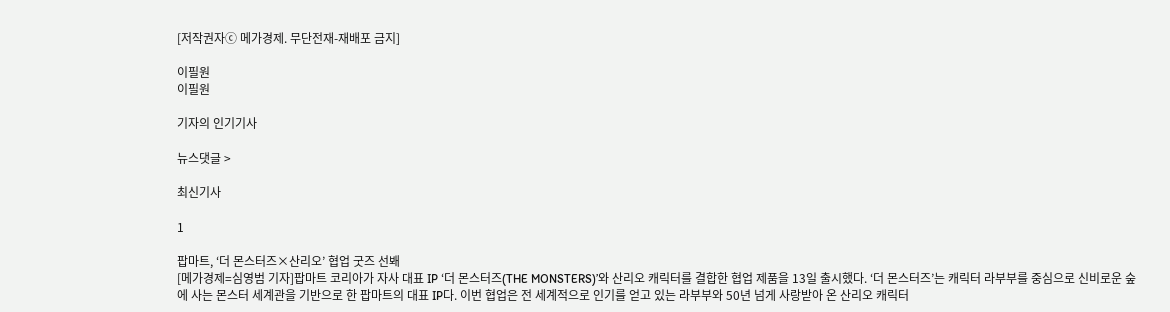[저작권자ⓒ 메가경제. 무단전재-재배포 금지]

이필원
이필원

기자의 인기기사

뉴스댓글 >

최신기사

1

팝마트, ‘더 몬스터즈×산리오’ 협업 굿즈 선봬
[메가경제=심영범 기자]팝마트 코리아가 자사 대표 IP ‘더 몬스터즈(THE MONSTERS)’와 산리오 캐릭터를 결합한 협업 제품을 13일 출시했다. ‘더 몬스터즈’는 캐릭터 라부부를 중심으로 신비로운 숲에 사는 몬스터 세계관을 기반으로 한 팝마트의 대표 IP다. 이번 협업은 전 세계적으로 인기를 얻고 있는 라부부와 50년 넘게 사랑받아 온 산리오 캐릭터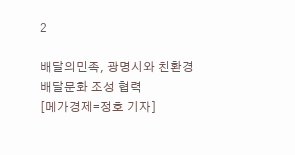2

배달의민족, 광명시와 친환경 배달문화 조성 협력
[메가경제=정호 기자]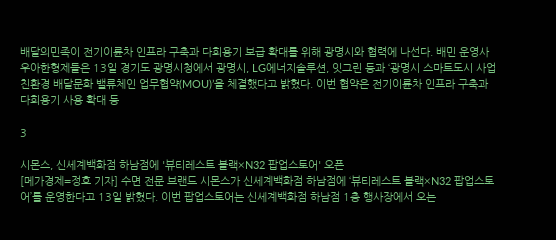배달의민족이 전기이륜차 인프라 구축과 다회용기 보급 확대를 위해 광명시와 협력에 나선다. 배민 운영사 우아한형제들은 13일 경기도 광명시청에서 광명시, LG에너지솔루션, 잇그린 등과 ‘광명시 스마트도시 사업 친환경 배달문화 밸류체인 업무협약(MOU)’을 체결했다고 밝혔다. 이번 협약은 전기이륜차 인프라 구축과 다회용기 사용 확대 등

3

시몬스, 신세계백화점 하남점에 '뷰티레스트 블랙×N32 팝업스토어' 오픈
[메가경제=정호 기자] 수면 전문 브랜드 시몬스가 신세계백화점 하남점에 ‘뷰티레스트 블랙×N32 팝업스토어’를 운영한다고 13일 밝혔다. 이번 팝업스토어는 신세계백화점 하남점 1층 행사장에서 오는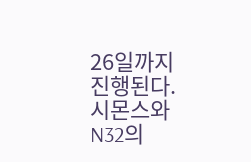26일까지 진행된다. 시몬스와 N32의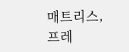매트리스, 프레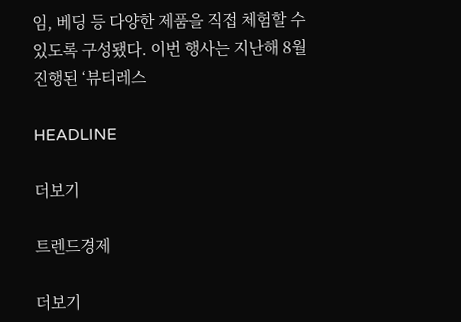임, 베딩 등 다양한 제품을 직접 체험할 수 있도록 구성됐다. 이번 행사는 지난해 8월 진행된 ‘뷰티레스

HEADLINE

더보기

트렌드경제

더보기